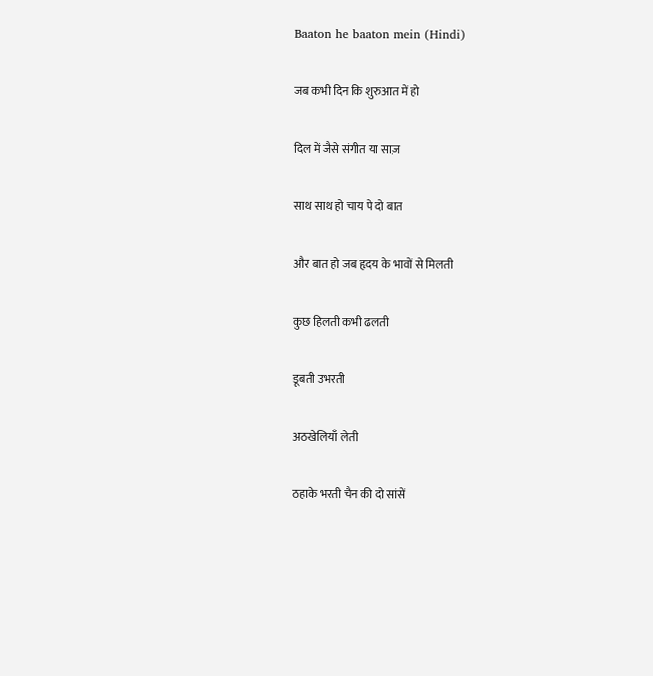Baaton he baaton mein (Hindi)

जब कभी दिन कि शुरुआत में हो

दिल में जैसे संगीत या साज़

साथ साथ हो चाय पे दो बात

और बात हो जब हृदय के भावों से मिलती

कुछ हिलती कभी ढलती

डूबती उभरती

अठखेलियाँ लेती

ठहाके भरती चैन की दो सांसें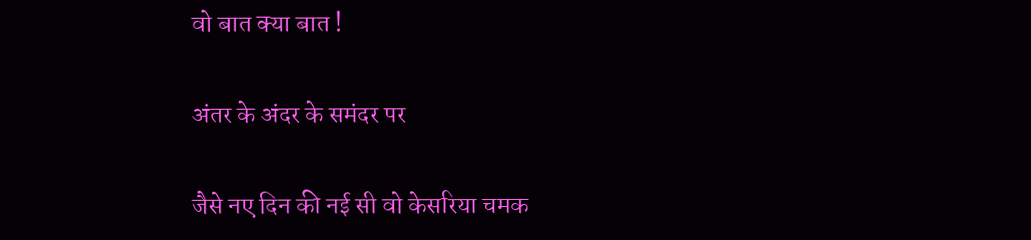वो बात क्या बात !

अंतर के अंदर के समंदर पर

जैसे नए दिन की नई सी वो केसरिया चमक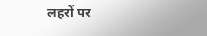लहरों पर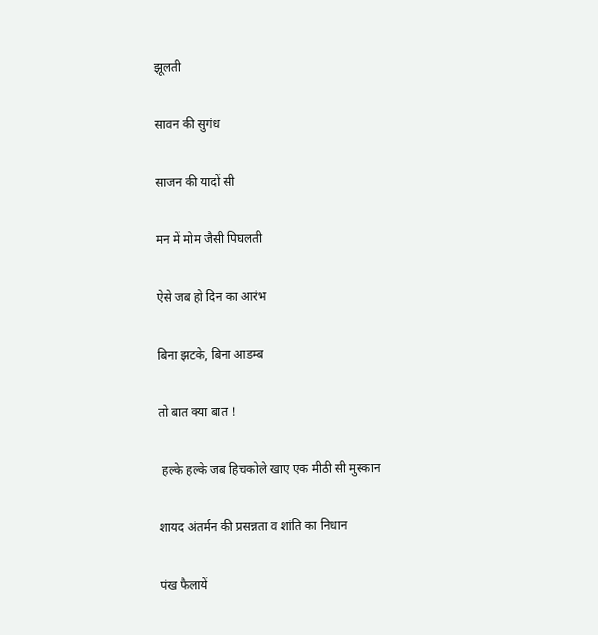झूलती

सावन की सुगंध

साजन की यादों सी

मन में मोम जैसी पिघलती

ऐसे जब हो दिन का आरंभ

बिना झटके, बिना आडम्ब

तो बात क्या बात !

 हल्के हल्के जब हिचकोले खाए एक मीठी सी मुस्कान

शायद अंतर्मन की प्रसन्नता व शांति का निधान

पंख फैलायें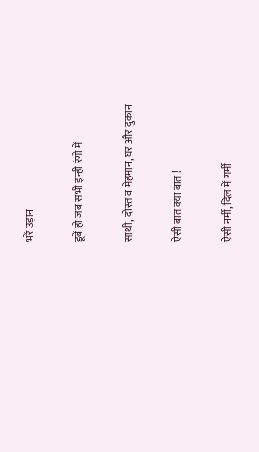भरें उड़ान

डूबें हो जब सभी इन्ही रंगो में

साथी, दोस्त व मेहमान, घर और दुकान

ऐसी बात क्या बात !

ऐसी नर्मी, दिल में गर्मी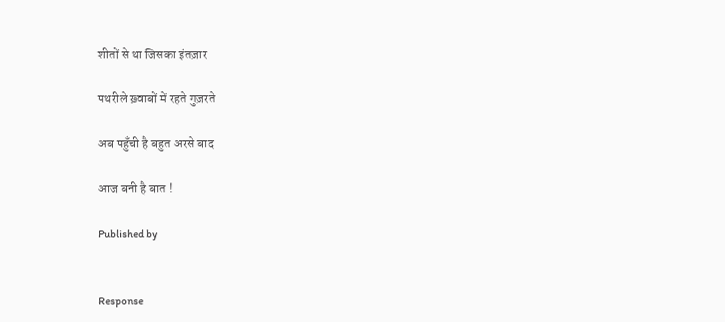शीतों से था जिसका इंतज़ार

पथरीले ख़्वाबों में रहते गुज़रते

अब पहुँची है बहुत अरसे बाद

आज बनी है बात !

Published by


Response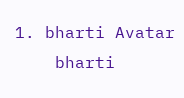1. bharti Avatar
    bharti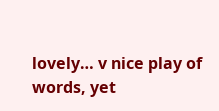lovely… v nice play of words, yet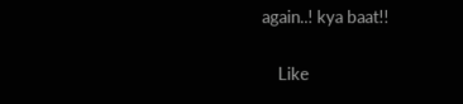again..! kya baat!!

    Like